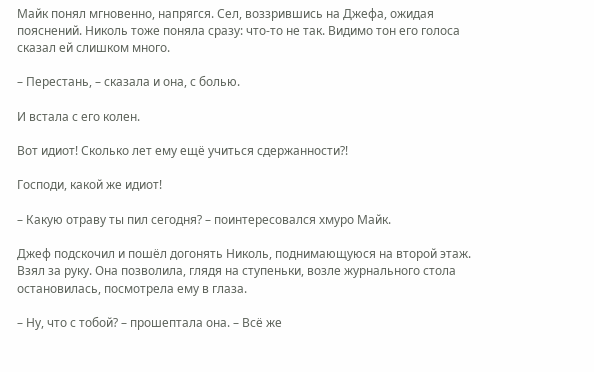Майк понял мгновенно, напрягся. Сел, воззрившись на Джефа, ожидая пояснений. Николь тоже поняла сразу: что-то не так. Видимо тон его голоса сказал ей слишком много.

– Перестань, – сказала и она, с болью.

И встала с его колен.

Вот идиот! Сколько лет ему ещё учиться сдержанности?!

Господи, какой же идиот!

– Какую отраву ты пил сегодня? – поинтересовался хмуро Майк.

Джеф подскочил и пошёл догонять Николь, поднимающуюся на второй этаж. Взял за руку. Она позволила, глядя на ступеньки, возле журнального стола остановилась, посмотрела ему в глаза.

– Ну, что с тобой? – прошептала она. – Всё же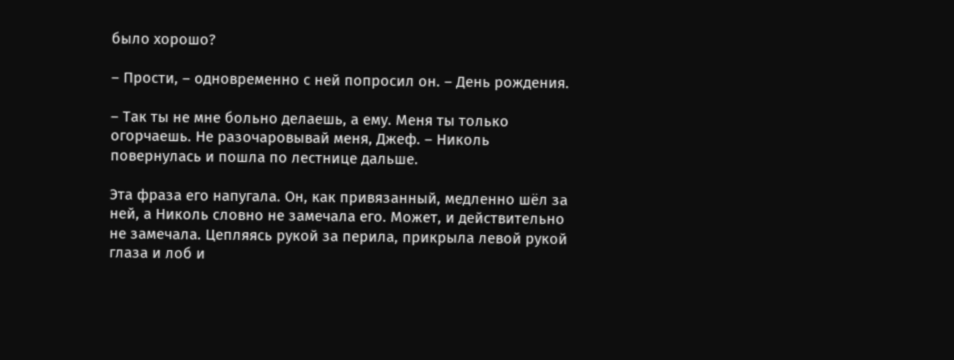было хорошо?

– Прости, – одновременно с ней попросил он. – День рождения.

– Так ты не мне больно делаешь, а ему. Меня ты только огорчаешь. Не разочаровывай меня, Джеф. – Николь повернулась и пошла по лестнице дальше.

Эта фраза его напугала. Он, как привязанный, медленно шёл за ней, а Николь словно не замечала его. Может, и действительно не замечала. Цепляясь рукой за перила, прикрыла левой рукой глаза и лоб и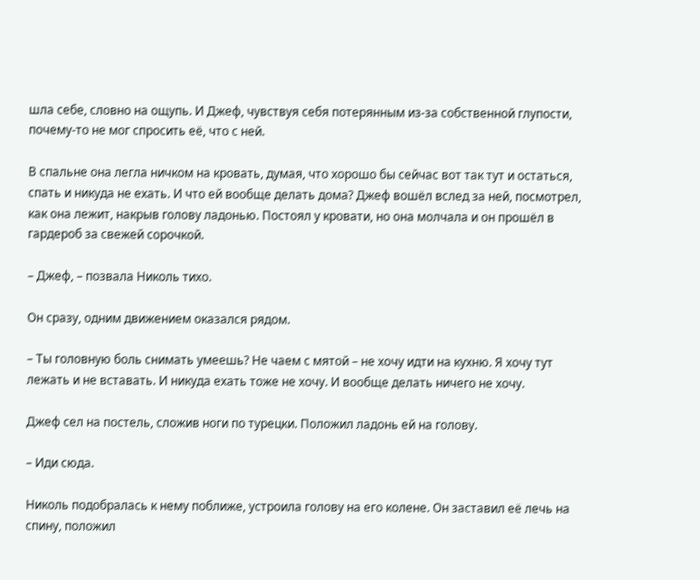шла себе, словно на ощупь. И Джеф, чувствуя себя потерянным из-за собственной глупости, почему-то не мог спросить её, что с ней.

В спальне она легла ничком на кровать, думая, что хорошо бы сейчас вот так тут и остаться, спать и никуда не ехать. И что ей вообще делать дома? Джеф вошёл вслед за ней, посмотрел, как она лежит, накрыв голову ладонью. Постоял у кровати, но она молчала и он прошёл в гардероб за свежей сорочкой.

– Джеф, – позвала Николь тихо.

Он сразу, одним движением оказался рядом.

– Ты головную боль снимать умеешь? Не чаем с мятой – не хочу идти на кухню. Я хочу тут лежать и не вставать. И никуда ехать тоже не хочу. И вообще делать ничего не хочу.

Джеф сел на постель, сложив ноги по турецки. Положил ладонь ей на голову.

– Иди сюда.

Николь подобралась к нему поближе, устроила голову на его колене. Он заставил её лечь на спину, положил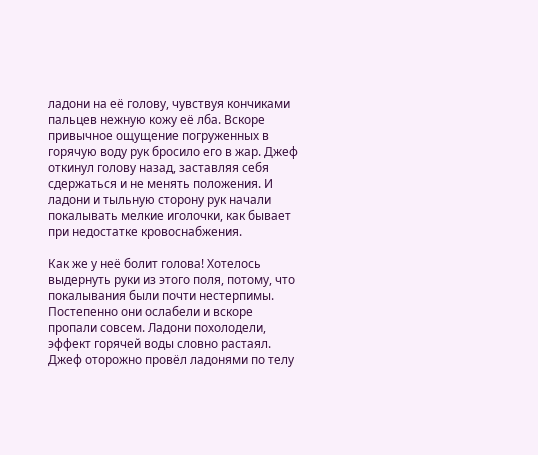ладони на её голову, чувствуя кончиками пальцев нежную кожу её лба. Вскоре привычное ощущение погруженных в горячую воду рук бросило его в жар. Джеф откинул голову назад, заставляя себя сдержаться и не менять положения. И ладони и тыльную сторону рук начали покалывать мелкие иголочки, как бывает при недостатке кровоснабжения.

Как же у неё болит голова! Хотелось выдернуть руки из этого поля, потому, что покалывания были почти нестерпимы. Постепенно они ослабели и вскоре пропали совсем. Ладони похолодели, эффект горячей воды словно растаял. Джеф оторожно провёл ладонями по телу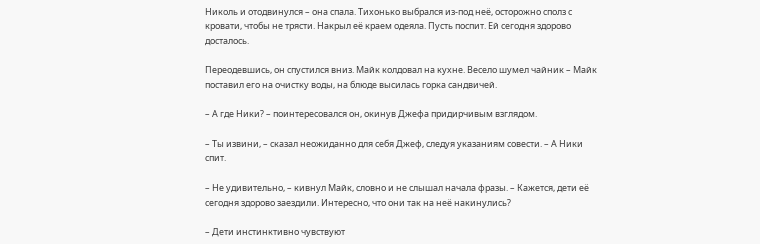Николь и отодвинулся – она спала. Тихонько выбрался из-под неё, осторожно сполз с кровати, чтобы не трясти. Накрыл её краем одеяла. Пусть поспит. Ей сегодня здорово досталось.

Переодевшись, он спустился вниз. Майк колдовал на кухне. Весело шумел чайник – Майк поставил его на очистку воды, на блюде высилась горка сандвичей.

– А где Ники? – поинтересовался он, окинув Джефа придирчивым взглядом.

– Ты извини, – сказал неожиданно для себя Джеф, следуя указаниям совести. – А Ники спит.

– Не удивительно, – кивнул Майк, словно и не слышал начала фразы. – Кажется, дети её сегодня здорово заездили. Интересно, что они так на неё накинулись?

– Дети инстинктивно чувствуют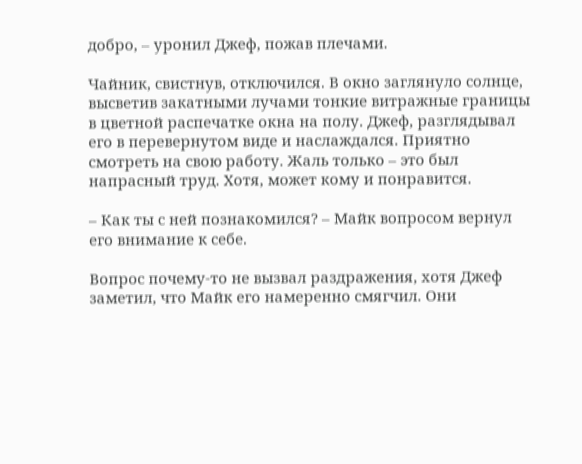добро, – уронил Джеф, пожав плечами.

Чайник, свистнув, отключился. В окно заглянуло солнце, высветив закатными лучами тонкие витражные границы в цветной распечатке окна на полу. Джеф, разглядывал его в перевернутом виде и наслаждался. Приятно смотреть на свою работу. Жаль только – это был напрасный труд. Хотя, может кому и понравится.

– Как ты с ней познакомился? – Майк вопросом вернул его внимание к себе.

Вопрос почему-то не вызвал раздражения, хотя Джеф заметил, что Майк его намеренно смягчил. Они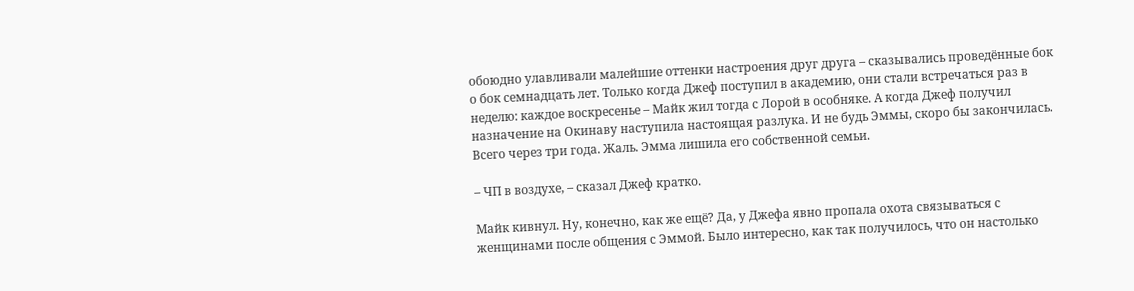обоюдно улавливали малейшие оттенки настроения друг друга – сказывались проведённые бок о бок семнадцать лет. Только когда Джеф поступил в академию, они стали встречаться раз в неделю: каждое воскресенье – Майк жил тогда с Лорой в особняке. А когда Джеф получил назначение на Окинаву наступила настоящая разлука. И не будь Эммы, скоро бы закончилась. Всего через три года. Жаль. Эмма лишила его собственной семьи.

– ЧП в воздухе, – сказал Джеф кратко.

Майк кивнул. Ну, конечно, как же ещё? Да, у Джефа явно пропала охота связываться с женщинами после общения с Эммой. Было интересно, как так получилось, что он настолько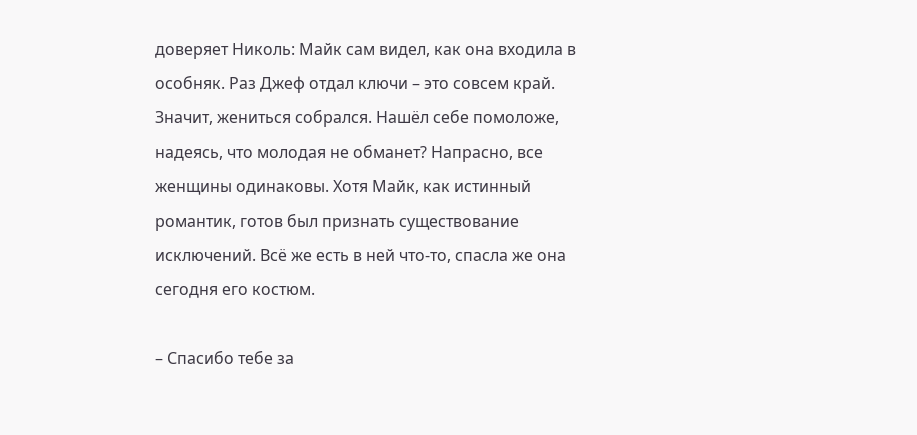доверяет Николь: Майк сам видел, как она входила в особняк. Раз Джеф отдал ключи – это совсем край. Значит, жениться собрался. Нашёл себе помоложе, надеясь, что молодая не обманет? Напрасно, все женщины одинаковы. Хотя Майк, как истинный романтик, готов был признать существование исключений. Всё же есть в ней что-то, спасла же она сегодня его костюм.

– Спасибо тебе за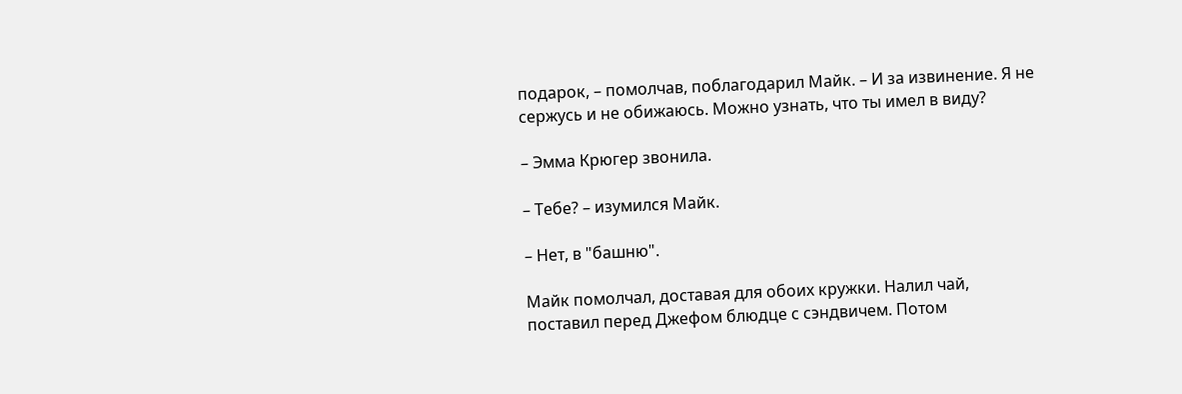подарок, – помолчав, поблагодарил Майк. – И за извинение. Я не сержусь и не обижаюсь. Можно узнать, что ты имел в виду?

– Эмма Крюгер звонила.

– Тебе? – изумился Майк.

– Нет, в "башню".

Майк помолчал, доставая для обоих кружки. Налил чай, поставил перед Джефом блюдце с сэндвичем. Потом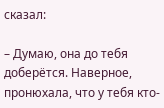сказал:

– Думаю, она до тебя доберётся. Наверное, пронюхала, что у тебя кто-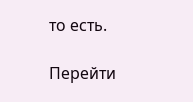то есть.

Перейти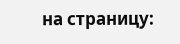на страницу: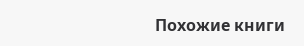Похожие книги